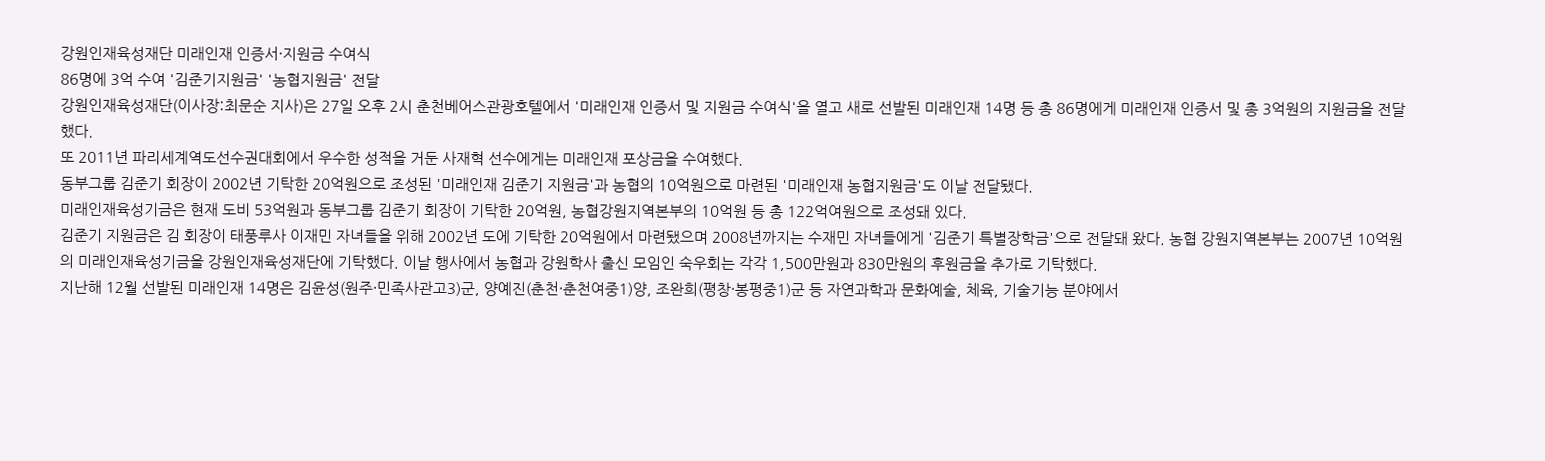강원인재육성재단 미래인재 인증서·지원금 수여식
86명에 3억 수여 '김준기지원금' '농협지원금' 전달
강원인재육성재단(이사장:최문순 지사)은 27일 오후 2시 춘천베어스관광호텔에서 '미래인재 인증서 및 지원금 수여식'을 열고 새로 선발된 미래인재 14명 등 총 86명에게 미래인재 인증서 및 총 3억원의 지원금을 전달했다.
또 2011년 파리세계역도선수권대회에서 우수한 성적을 거둔 사재혁 선수에게는 미래인재 포상금을 수여했다.
동부그룹 김준기 회장이 2002년 기탁한 20억원으로 조성된 '미래인재 김준기 지원금'과 농협의 10억원으로 마련된 '미래인재 농협지원금'도 이날 전달됐다.
미래인재육성기금은 현재 도비 53억원과 동부그룹 김준기 회장이 기탁한 20억원, 농협강원지역본부의 10억원 등 총 122억여원으로 조성돼 있다.
김준기 지원금은 김 회장이 태풍루사 이재민 자녀들을 위해 2002년 도에 기탁한 20억원에서 마련됐으며 2008년까지는 수재민 자녀들에게 '김준기 특별장학금'으로 전달돼 왔다. 농협 강원지역본부는 2007년 10억원의 미래인재육성기금을 강원인재육성재단에 기탁했다. 이날 행사에서 농협과 강원학사 출신 모임인 숙우회는 각각 1,500만원과 830만원의 후원금을 추가로 기탁했다.
지난해 12월 선발된 미래인재 14명은 김윤성(원주·민족사관고3)군, 양예진(춘천·춘천여중1)양, 조완희(평창·봉평중1)군 등 자연과학과 문화예술, 체육, 기술기능 분야에서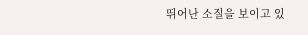뛰어난 소질을 보이고 있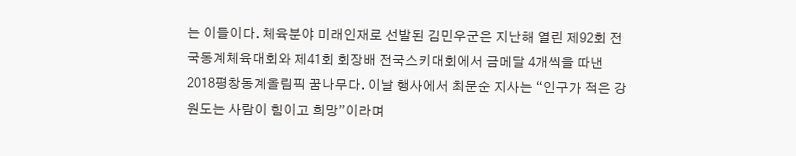는 이들이다. 체육분야 미래인재로 선발된 김민우군은 지난해 열린 제92회 전국동계체육대회와 제41회 회장배 전국스키대회에서 금메달 4개씩을 따낸 2018평창동계올림픽 꿈나무다. 이날 행사에서 최문순 지사는 “인구가 적은 강원도는 사람이 힘이고 희망”이라며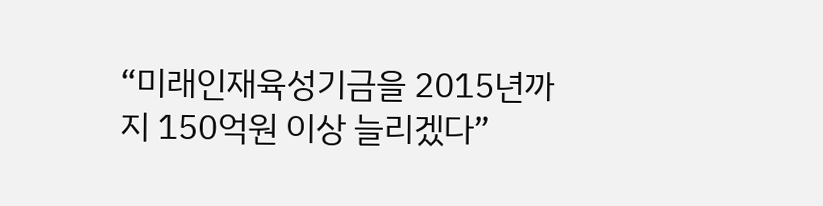“미래인재육성기금을 2015년까지 150억원 이상 늘리겠다”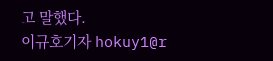고 말했다.
이규호기자 hokuy1@r